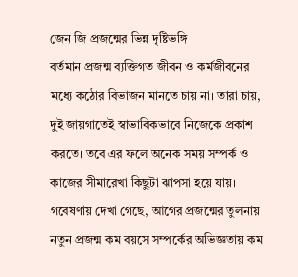জেন জি প্রজন্মের ভিন্ন দৃষ্টিভঙ্গি
বর্তমান প্রজন্ম ব্যক্তিগত জীবন ও কর্মজীবনের মধ্যে কঠোর বিভাজন মানতে চায় না। তারা চায়, দুই জায়গাতেই স্বাভাবিকভাবে নিজেকে প্রকাশ করতে। তবে এর ফলে অনেক সময় সম্পর্ক ও কাজের সীমারেখা কিছুটা ঝাপসা হয়ে যায়।
গবেষণায় দেখা গেছে, আগের প্রজন্মের তুলনায় নতুন প্রজন্ম কম বয়সে সম্পর্কের অভিজ্ঞতায় কম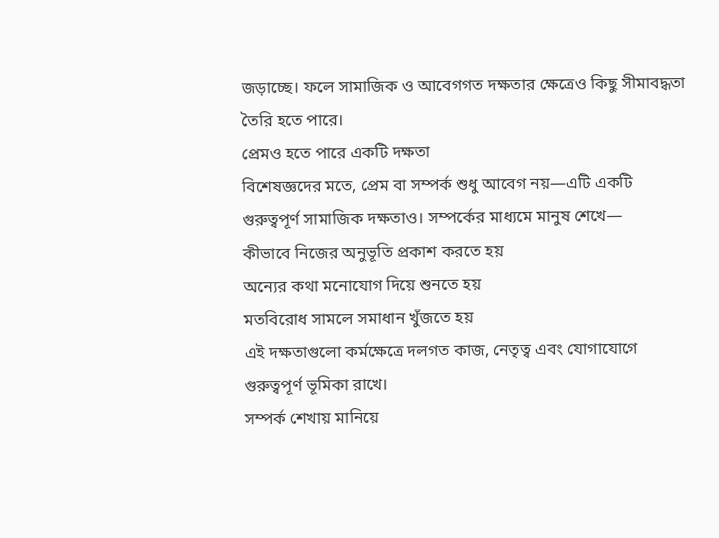জড়াচ্ছে। ফলে সামাজিক ও আবেগগত দক্ষতার ক্ষেত্রেও কিছু সীমাবদ্ধতা তৈরি হতে পারে।
প্রেমও হতে পারে একটি দক্ষতা
বিশেষজ্ঞদের মতে, প্রেম বা সম্পর্ক শুধু আবেগ নয়—এটি একটি গুরুত্বপূর্ণ সামাজিক দক্ষতাও। সম্পর্কের মাধ্যমে মানুষ শেখে—
কীভাবে নিজের অনুভূতি প্রকাশ করতে হয়
অন্যের কথা মনোযোগ দিয়ে শুনতে হয়
মতবিরোধ সামলে সমাধান খুঁজতে হয়
এই দক্ষতাগুলো কর্মক্ষেত্রে দলগত কাজ, নেতৃত্ব এবং যোগাযোগে গুরুত্বপূর্ণ ভূমিকা রাখে।
সম্পর্ক শেখায় মানিয়ে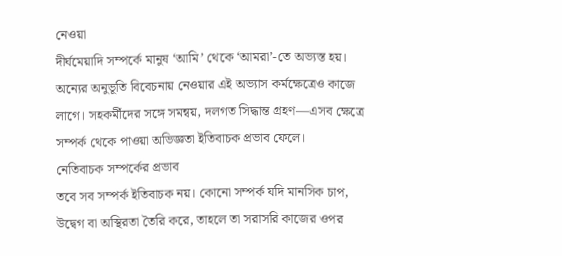নেওয়া
দীর্ঘমেয়াদি সম্পর্কে মানুষ ‘আমি’ থেকে ‘আমরা’-তে অভ্যস্ত হয়। অন্যের অনুভূতি বিবেচনায় নেওয়ার এই অভ্যাস কর্মক্ষেত্রেও কাজে লাগে। সহকর্মীদের সঙ্গে সমন্বয়, দলগত সিদ্ধান্ত গ্রহণ—এসব ক্ষেত্রে সম্পর্ক থেকে পাওয়া অভিজ্ঞতা ইতিবাচক প্রভাব ফেলে।
নেতিবাচক সম্পর্কের প্রভাব
তবে সব সম্পর্ক ইতিবাচক নয়। কোনো সম্পর্ক যদি মানসিক চাপ, উদ্বেগ বা অস্থিরতা তৈরি করে, তাহলে তা সরাসরি কাজের ওপর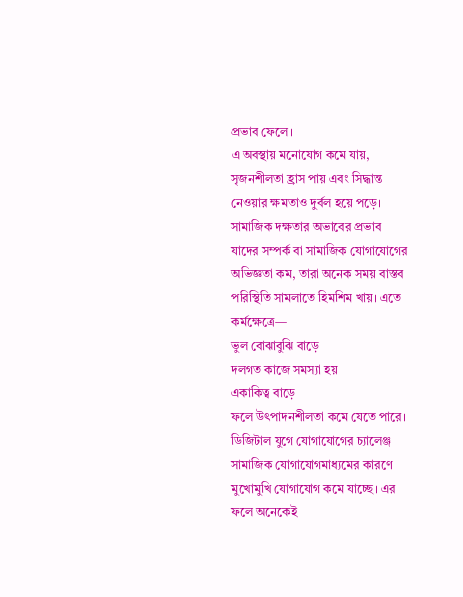প্রভাব ফেলে।
এ অবস্থায় মনোযোগ কমে যায়, সৃজনশীলতা হ্রাস পায় এবং সিদ্ধান্ত নেওয়ার ক্ষমতাও দুর্বল হয়ে পড়ে।
সামাজিক দক্ষতার অভাবের প্রভাব
যাদের সম্পর্ক বা সামাজিক যোগাযোগের অভিজ্ঞতা কম, তারা অনেক সময় বাস্তব পরিস্থিতি সামলাতে হিমশিম খায়। এতে কর্মক্ষেত্রে—
ভুল বোঝাবুঝি বাড়ে
দলগত কাজে সমস্যা হয়
একাকিত্ব বাড়ে
ফলে উৎপাদনশীলতা কমে যেতে পারে।
ডিজিটাল যুগে যোগাযোগের চ্যালেঞ্জ
সামাজিক যোগাযোগমাধ্যমের কারণে মুখোমুখি যোগাযোগ কমে যাচ্ছে। এর ফলে অনেকেই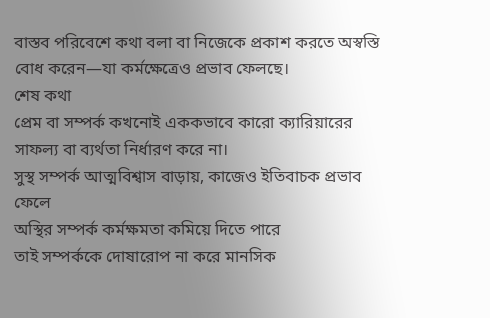বাস্তব পরিবেশে কথা বলা বা নিজেকে প্রকাশ করতে অস্বস্তি বোধ করেন—যা কর্মক্ষেত্রেও প্রভাব ফেলছে।
শেষ কথা
প্রেম বা সম্পর্ক কখনোই এককভাবে কারো ক্যারিয়ারের সাফল্য বা ব্যর্থতা নির্ধারণ করে না।
সুস্থ সম্পর্ক আত্মবিশ্বাস বাড়ায়, কাজেও ইতিবাচক প্রভাব ফেলে
অস্থির সম্পর্ক কর্মক্ষমতা কমিয়ে দিতে পারে
তাই সম্পর্ককে দোষারোপ না করে মানসিক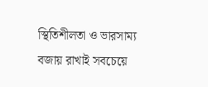স্থিতিশীলতা ও ভারসাম্য বজায় রাখাই সবচেয়ে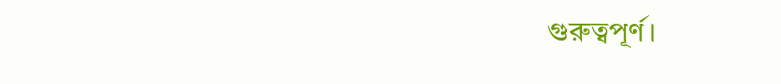গুরুত্বপূর্ণ।